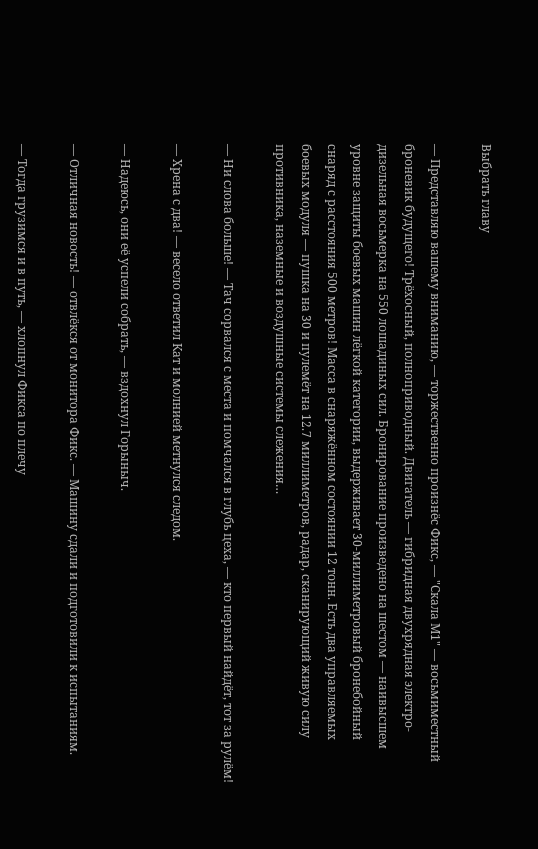Выбрать главу

— Представляю вашему вниманию, — торжественно произнёс Фикс, — "Скала М1" — восьмиместный броневик будущего! Трёхосный, полноприводный. Двигатель — гибридная двухрядная электро-дизельная восьмерка на 550 лошадиных сил. Бронирование произведено на шестом — наивысшем уровне защиты боевых машин лёгкой категории, выдерживает 30-миллиметровый бронебойный снаряд с расстояния 500 метров! Масса в снаряжённом состоянии 12 тонн. Есть два управляемых боевых модуля — пушка на 30 и пулемёт на 12.7 миллиметров, радар, сканирующий живую силу противника, наземные и воздушные системы слежения…

— Ни слова больше! — Тач сорвался с места и помчался в глубь цеха, — кто первый найдёт, тот за рулём!

— Хрена с два! — весело ответил Кат и молнией метнулся следом.

— Надеюсь, они её успели собрать, — вздохнул Горыныч.

— Отличная новость! — отвлёкся от монитора Фикс. — Машину сдали и подготовили к испытаниям.

— Тогда грузимся и в путь, — хлопнул Фикса по плечу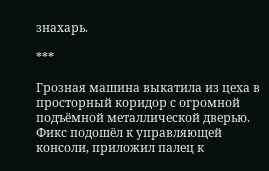знахарь.

***

Грозная машина выкатила из цеха в просторный коридор с огромной подъёмной металлической дверью. Фикс подошёл к управляющей консоли, приложил палец к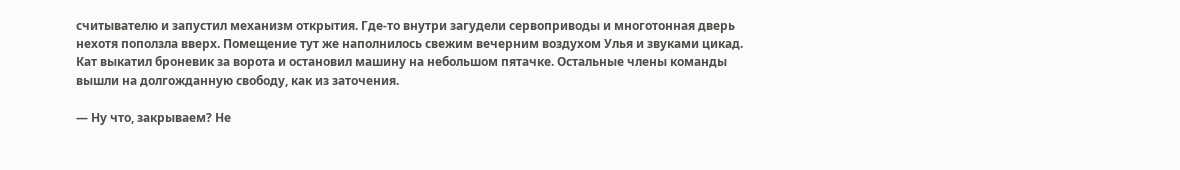считывателю и запустил механизм открытия. Где-то внутри загудели сервоприводы и многотонная дверь нехотя поползла вверх. Помещение тут же наполнилось свежим вечерним воздухом Улья и звуками цикад. Кат выкатил броневик за ворота и остановил машину на небольшом пятачке. Остальные члены команды вышли на долгожданную свободу, как из заточения.

— Ну что, закрываем? Не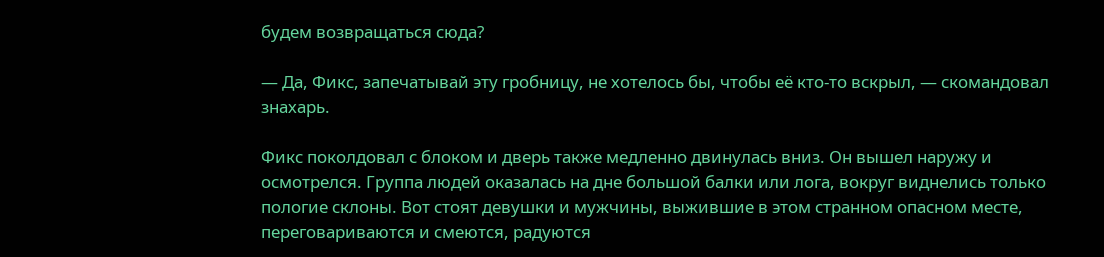будем возвращаться сюда?

— Да, Фикс, запечатывай эту гробницу, не хотелось бы, чтобы её кто-то вскрыл, — скомандовал знахарь.

Фикс поколдовал с блоком и дверь также медленно двинулась вниз. Он вышел наружу и осмотрелся. Группа людей оказалась на дне большой балки или лога, вокруг виднелись только пологие склоны. Вот стоят девушки и мужчины, выжившие в этом странном опасном месте, переговариваются и смеются, радуются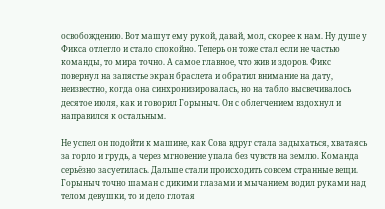освобождению. Вот машут ему рукой, давай, мол, скорее к нам. Ну душе у Фикса отлегло и стало спокойно. Теперь он тоже стал если не частью команды, то мира точно. А самое главное, что жив и здоров. Фикс повернул на запястье экран браслета и обратил внимание на дату, неизвестно, когда она синхронизировалась, но на табло высвечивалось десятое июля, как и говорил Горыныч. Он с облегчением вздохнул и направился к остальным.

Не успел он подойти к машине, как Сова вдруг стала задыхаться, хватаясь за горло и грудь, а через мгновение упала без чувств на землю. Команда серьёзно засуетилась. Дальше стали происходить совсем странные вещи. Горыныч точно шаман с дикими глазами и мычанием водил руками над телом девушки, то и дело глотая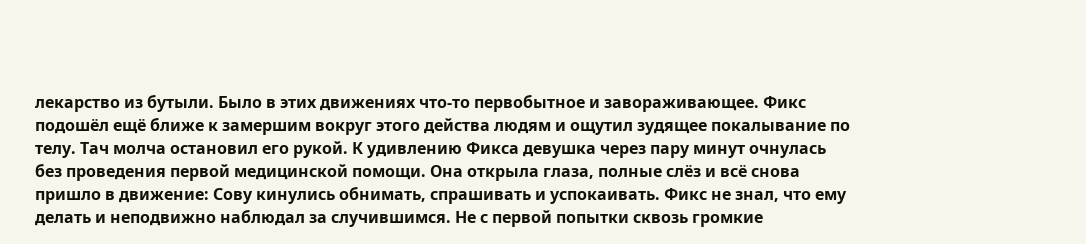лекарство из бутыли. Было в этих движениях что-то первобытное и завораживающее. Фикс подошёл ещё ближе к замершим вокруг этого действа людям и ощутил зудящее покалывание по телу. Тач молча остановил его рукой. К удивлению Фикса девушка через пару минут очнулась без проведения первой медицинской помощи. Она открыла глаза, полные слёз и всё снова пришло в движение: Сову кинулись обнимать, спрашивать и успокаивать. Фикс не знал, что ему делать и неподвижно наблюдал за случившимся. Не с первой попытки сквозь громкие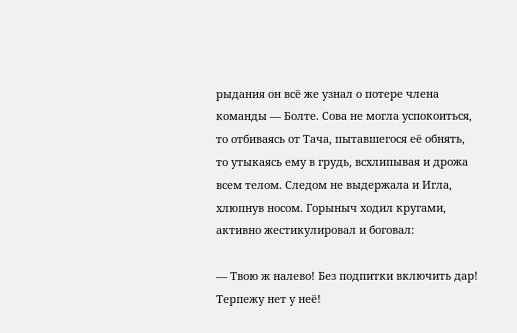рыдания он всё же узнал о потере члена команды — Болте. Сова не могла успокоиться, то отбиваясь от Тача, пытавшегося её обнять, то утыкаясь ему в грудь, всхлипывая и дрожа всем телом. Следом не выдержала и Игла, хлюпнув носом. Горыныч ходил кругами, активно жестикулировал и боговал:

— Твою ж налево! Без подпитки включить дар! Терпежу нет у неё!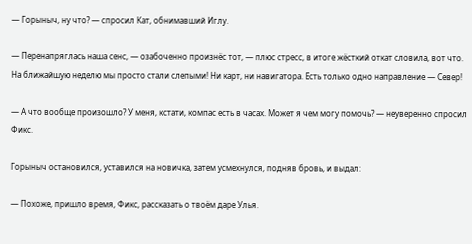— Горыныч, ну что? — спросил Кат, обнимавший Иглу.

— Перенапряглась наша сенс, — озабоченно произнёс тот, — плюс стресс, в итоге жёсткий откат словила, вот что. На ближайшую неделю мы просто стали слепыми! Ни карт, ни навигатора. Есть только одно направление — Север!

— А что вообще произошло? У меня, кстати, компас есть в часах. Может я чем могу помочь? — неуверенно спросил Фикс.

Горыныч остановился, уставился на новичка, затем усмехнулся, подняв бровь, и выдал:

— Похоже, пришло время, Фикс, рассказать о твоём даре Улья.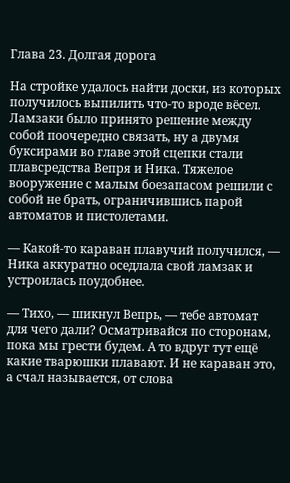Глава 23. Долгая дорога

На стройке удалось найти доски, из которых получилось выпилить что-то вроде вёсел. Ламзаки было принято решение между собой поочередно связать, ну а двумя буксирами во главе этой сцепки стали плавсредства Вепря и Ника. Тяжелое вооружение с малым боезапасом решили с собой не брать, ограничившись парой автоматов и пистолетами.

— Какой-то караван плавучий получился, — Ника аккуратно оседлала свой ламзак и устроилась поудобнее.

— Тихо, — шикнул Вепрь, — тебе автомат для чего дали? Осматривайся по сторонам, пока мы грести будем. А то вдруг тут ещё какие тварюшки плавают. И не караван это, а счал называется, от слова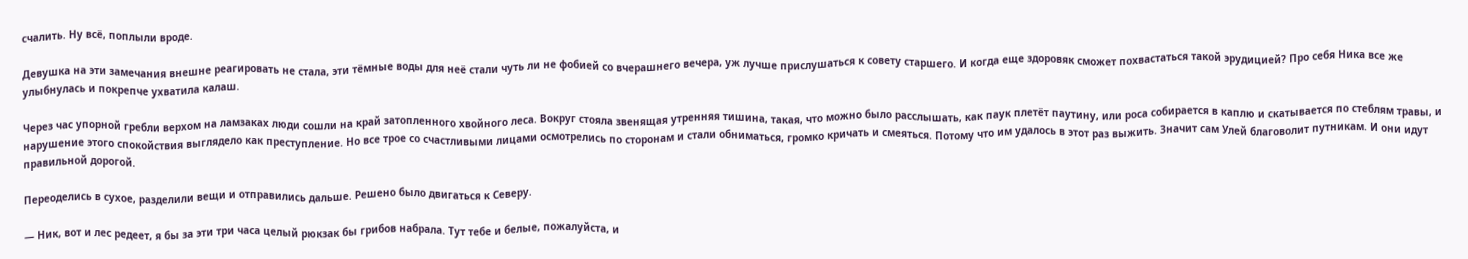счалить. Ну всё, поплыли вроде.

Девушка на эти замечания внешне реагировать не стала, эти тёмные воды для неё стали чуть ли не фобией со вчерашнего вечера, уж лучше прислушаться к совету старшего. И когда еще здоровяк сможет похвастаться такой эрудицией? Про себя Ника все же улыбнулась и покрепче ухватила калаш.

Через час упорной гребли верхом на ламзаках люди сошли на край затопленного хвойного леса. Вокруг стояла звенящая утренняя тишина, такая, что можно было расслышать, как паук плетёт паутину, или роса собирается в каплю и скатывается по стеблям травы, и нарушение этого спокойствия выглядело как преступление. Но все трое со счастливыми лицами осмотрелись по сторонам и стали обниматься, громко кричать и смеяться. Потому что им удалось в этот раз выжить. Значит сам Улей благоволит путникам. И они идут правильной дорогой.

Переоделись в сухое, разделили вещи и отправились дальше. Решено было двигаться к Северу.

— Ник, вот и лес редеет, я бы за эти три часа целый рюкзак бы грибов набрала. Тут тебе и белые, пожалуйста, и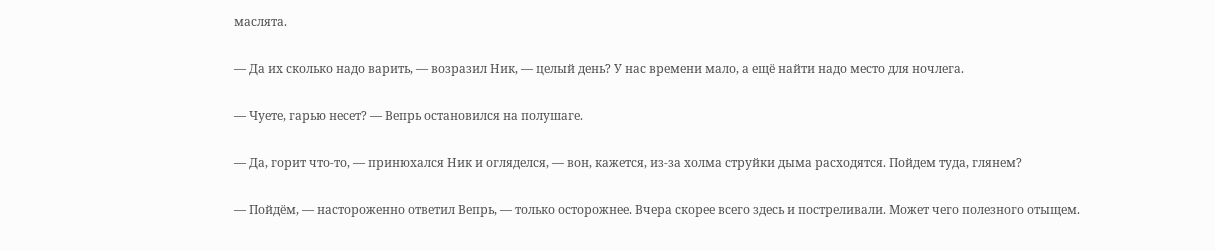маслята.

— Да их сколько надо варить, — возразил Ник, — целый день? У нас времени мало, а ещё найти надо место для ночлега.

— Чуете, гарью несет? — Вепрь остановился на полушаге.

— Да, горит что-то, — принюхался Ник и огляделся, — вон, кажется, из-за холма струйки дыма расходятся. Пойдем туда, глянем?

— Пойдём, — настороженно ответил Вепрь, — только осторожнее. Вчера скорее всего здесь и постреливали. Может чего полезного отыщем.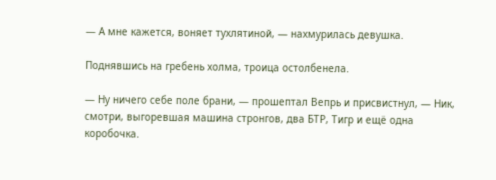— А мне кажется, воняет тухлятиной, — нахмурилась девушка.

Поднявшись на гребень холма, троица остолбенела.

— Ну ничего себе поле брани, — прошептал Вепрь и присвистнул, — Ник, смотри, выгоревшая машина стронгов, два БТР, Тигр и ещё одна коробочка.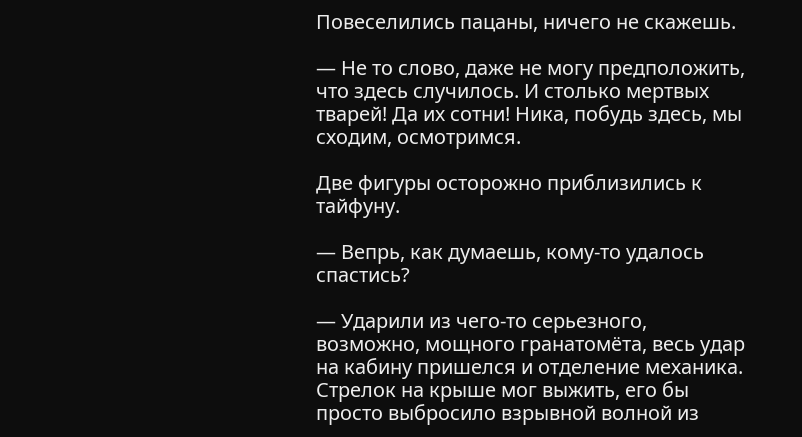Повеселились пацаны, ничего не скажешь.

— Не то слово, даже не могу предположить, что здесь случилось. И столько мертвых тварей! Да их сотни! Ника, побудь здесь, мы сходим, осмотримся.

Две фигуры осторожно приблизились к тайфуну.

— Вепрь, как думаешь, кому-то удалось спастись?

— Ударили из чего-то серьезного, возможно, мощного гранатомёта, весь удар на кабину пришелся и отделение механика. Стрелок на крыше мог выжить, его бы просто выбросило взрывной волной из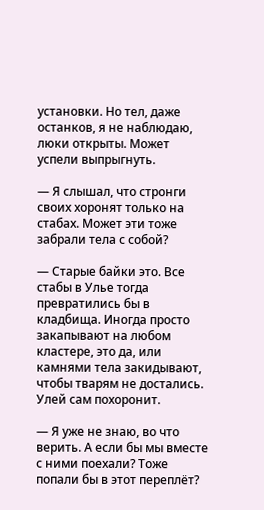установки. Но тел, даже останков, я не наблюдаю, люки открыты. Может успели выпрыгнуть.

— Я слышал, что стронги своих хоронят только на стабах. Может эти тоже забрали тела с собой?

— Старые байки это. Все стабы в Улье тогда превратились бы в кладбища. Иногда просто закапывают на любом кластере, это да, или камнями тела закидывают, чтобы тварям не достались. Улей сам похоронит.

— Я уже не знаю, во что верить. А если бы мы вместе с ними поехали? Тоже попали бы в этот переплёт?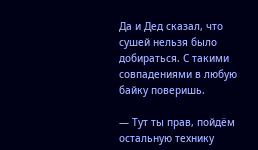Да и Дед сказал, что сушей нельзя было добираться. С такими совпадениями в любую байку поверишь.

— Тут ты прав, пойдём остальную технику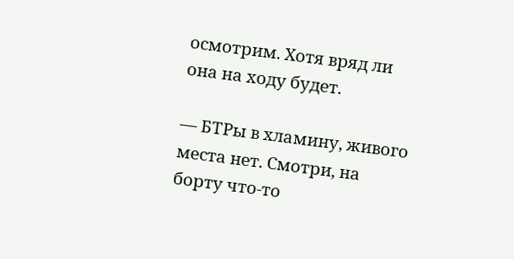осмотрим. Хотя вряд ли она на ходу будет.

— БТРы в хламину, живого места нет. Смотри, на борту что-то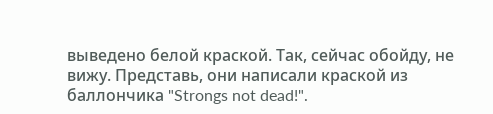выведено белой краской. Так, сейчас обойду, не вижу. Представь, они написали краской из баллончика "Strongs not dead!".